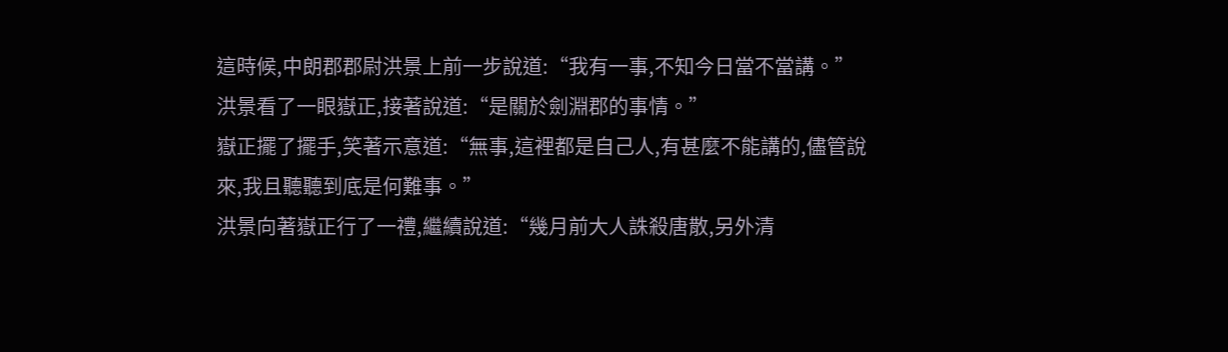這時候,中朗郡郡尉洪景上前一步說道:“我有一事,不知今日當不當講。”
洪景看了一眼嶽正,接著說道:“是關於劍淵郡的事情。”
嶽正擺了擺手,笑著示意道:“無事,這裡都是自己人,有甚麼不能講的,儘管說來,我且聽聽到底是何難事。”
洪景向著嶽正行了一禮,繼續說道:“幾月前大人誅殺唐散,另外清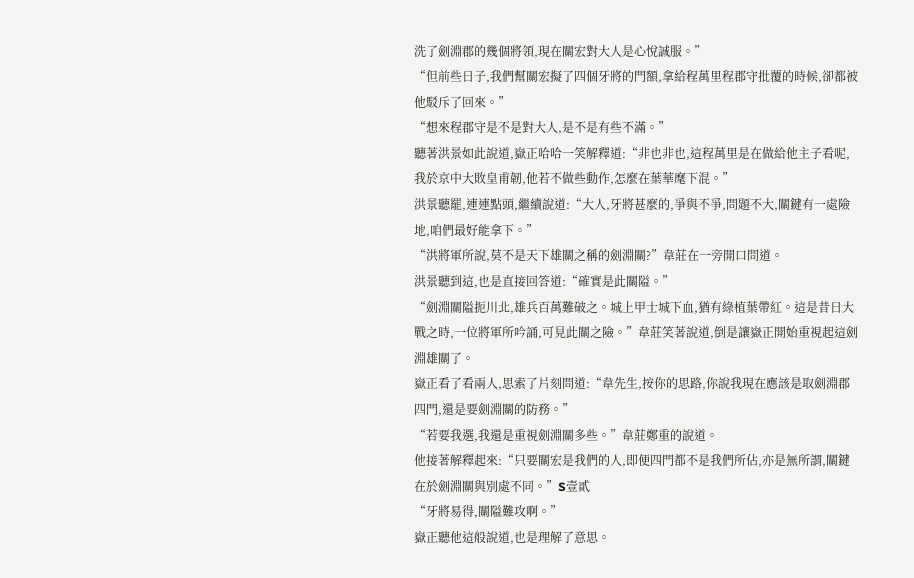洗了劍淵郡的幾個將領,現在關宏對大人是心悅誠服。”
“但前些日子,我們幫關宏擬了四個牙將的門額,拿給程萬里程郡守批覆的時候,卻都被他駁斥了回來。”
“想來程郡守是不是對大人,是不是有些不滿。”
聽著洪景如此說道,嶽正哈哈一笑解釋道:“非也非也,這程萬里是在做給他主子看呢,我於京中大敗皇甫韌,他若不做些動作,怎麼在葉華麾下混。”
洪景聽罷,連連點頭,繼續說道:“大人,牙將甚麼的,爭與不爭,問題不大,關鍵有一處險地,咱們最好能拿下。”
“洪將軍所說,莫不是天下雄關之稱的劍淵關?”韋莊在一旁開口問道。
洪景聽到這,也是直接回答道:“確實是此關隘。”
“劍淵關隘扼川北,雄兵百萬難破之。城上甲士城下血,猶有綠植葉帶紅。這是昔日大戰之時,一位將軍所吟誦,可見此關之險。”韋莊笑著說道,倒是讓嶽正開始重視起這劍淵雄關了。
嶽正看了看兩人,思索了片刻問道:“韋先生,按你的思路,你說我現在應該是取劍淵郡四門,還是要劍淵關的防務。”
“若要我選,我還是重視劍淵關多些。”韋莊鄭重的說道。
他接著解釋起來:“只要關宏是我們的人,即便四門都不是我們所佔,亦是無所謂,關鍵在於劍淵關與別處不同。”S壹貳
“牙將易得,關隘難攻啊。”
嶽正聽他這般說道,也是理解了意思。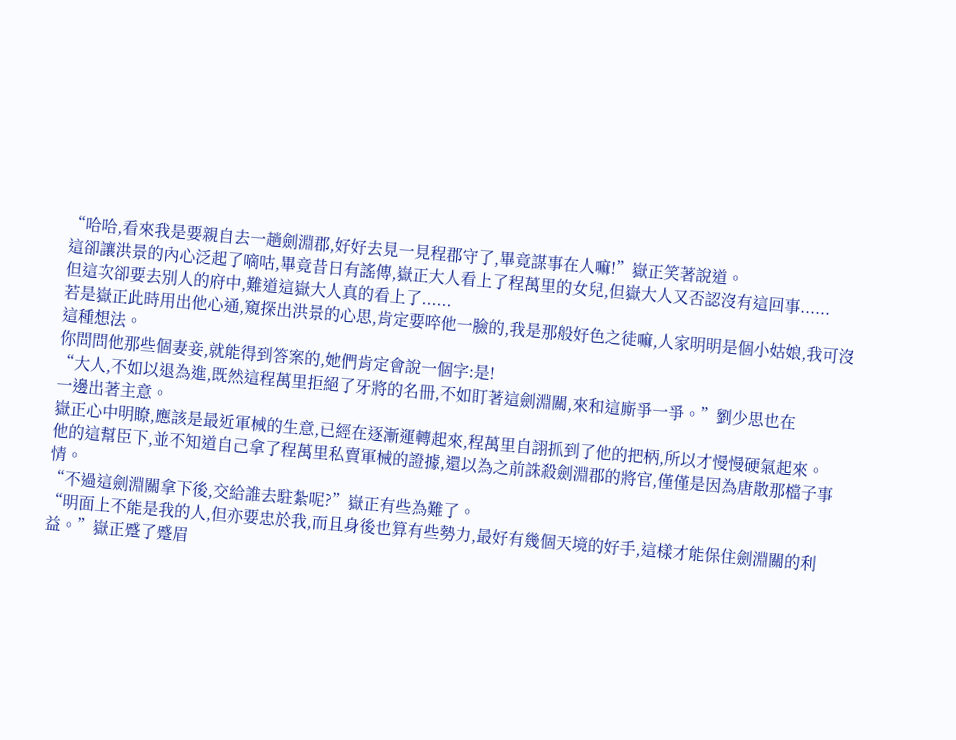“哈哈,看來我是要親自去一趟劍淵郡,好好去見一見程郡守了,畢竟謀事在人嘛!”嶽正笑著說道。
這卻讓洪景的內心泛起了嘀咕,畢竟昔日有謠傳,嶽正大人看上了程萬里的女兒,但嶽大人又否認沒有這回事......
但這次卻要去別人的府中,難道這嶽大人真的看上了......
若是嶽正此時用出他心通,窺探出洪景的心思,肯定要啐他一臉的,我是那般好色之徒嘛,人家明明是個小姑娘,我可沒這種想法。
你問問他那些個妻妾,就能得到答案的,她們肯定會說一個字:是!
“大人,不如以退為進,既然這程萬里拒絕了牙將的名冊,不如盯著這劍淵關,來和這廝爭一爭。”劉少思也在
一邊出著主意。
嶽正心中明瞭,應該是最近軍械的生意,已經在逐漸運轉起來,程萬里自詡抓到了他的把柄,所以才慢慢硬氣起來。
他的這幫臣下,並不知道自己拿了程萬里私賣軍械的證據,還以為之前誅殺劍淵郡的將官,僅僅是因為唐散那檔子事情。
“不過這劍淵關拿下後,交給誰去駐紮呢?”嶽正有些為難了。
“明面上不能是我的人,但亦要忠於我,而且身後也算有些勢力,最好有幾個天境的好手,這樣才能保住劍淵關的利益。”嶽正蹙了蹙眉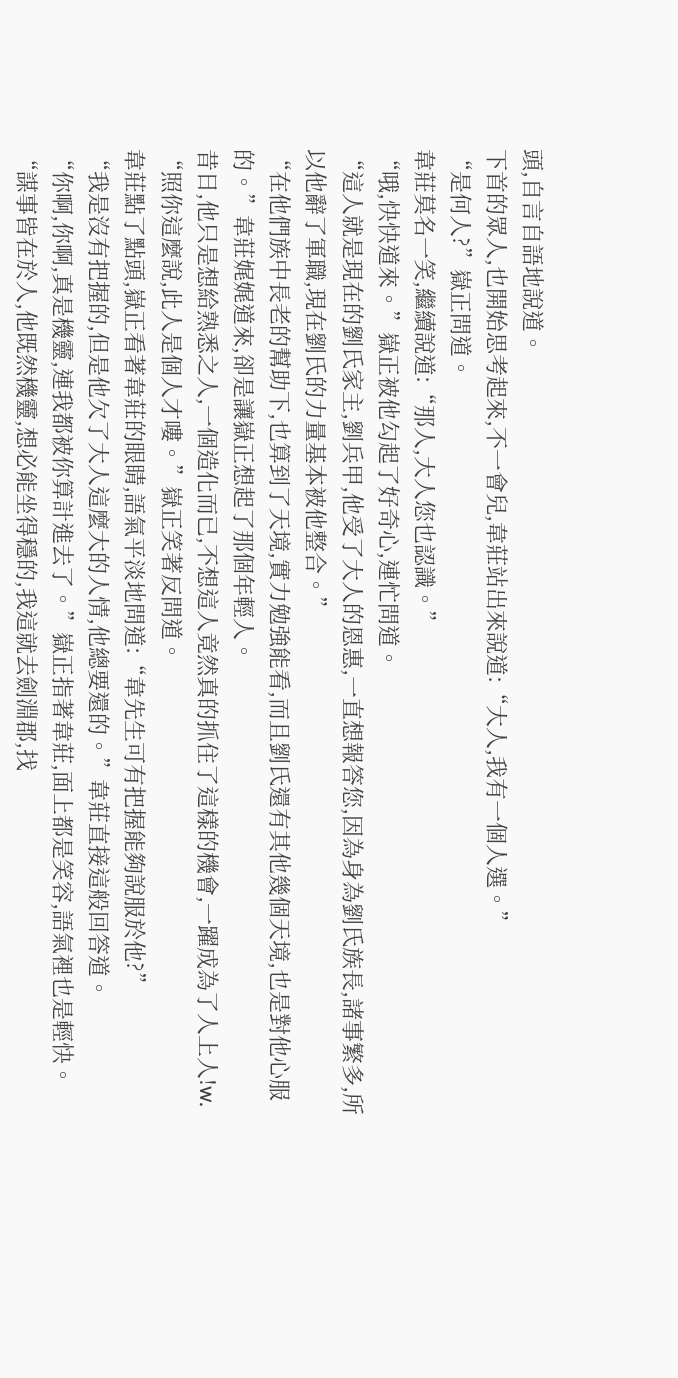頭,自言自語地說道。
下首的眾人,也開始思考起來,不一會兒,韋莊站出來說道:“大人,我有一個人選。”
“是何人?”嶽正問道。
韋莊莫名一笑,繼續說道:“那人,大人您也認識。”
“哦,快快道來。”嶽正被他勾起了好奇心,連忙問道。
“這人就是現在的劉氏家主,劉兵甲,他受了大人的恩惠,一直想報答您,因為身為劉氏族長,諸事繁多,所以他辭了軍職,現在劉氏的力量基本被他整合。”
“在他們族中長老的幫助下,也算到了天境,實力勉強能看,而且劉氏還有其他幾個天境,也是對他心服的。”韋莊娓娓道來,卻是讓嶽正想起了那個年輕人。
昔日,他只是想給熟悉之人,一個造化而已,不想這人竟然真的抓住了這樣的機會,一躍成為了人上人!w.
“照你這麼說,此人是個人才嘍。”嶽正笑著反問道。
韋莊點了點頭,嶽正看著韋莊的眼睛,語氣平淡地問道:“韋先生可有把握能夠說服於他?”
“我是沒有把握的,但是他欠了大人這麼大的人情,他總要還的。”韋莊直接這般回答道。
“你啊,你啊,真是機靈,連我都被你算計進去了。”嶽正指著韋莊,面上都是笑容,語氣裡也是輕快。
“謀事皆在於人,他既然機靈,想必能坐得穩的,我這就去劍淵郡,找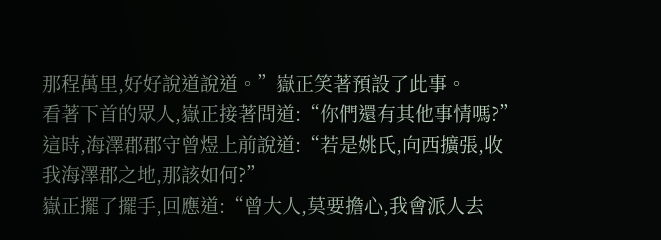那程萬里,好好說道說道。”嶽正笑著預設了此事。
看著下首的眾人,嶽正接著問道:“你們還有其他事情嗎?”
這時,海澤郡郡守曾煜上前說道:“若是姚氏,向西擴張,收我海澤郡之地,那該如何?”
嶽正擺了擺手,回應道:“曾大人,莫要擔心,我會派人去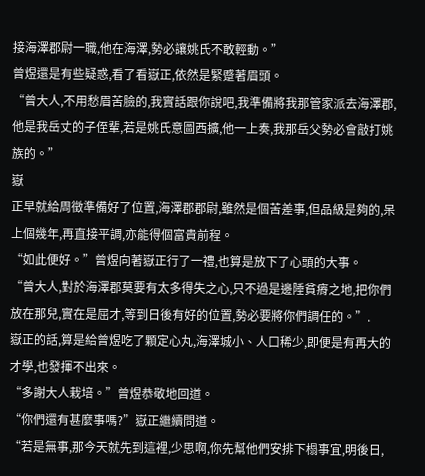接海澤郡尉一職,他在海澤,勢必讓姚氏不敢輕動。”
曾煜還是有些疑惑,看了看嶽正,依然是緊蹙著眉頭。
“曾大人,不用愁眉苦臉的,我實話跟你說吧,我準備將我那管家派去海澤郡,他是我岳丈的子侄輩,若是姚氏意圖西擴,他一上奏,我那岳父勢必會敲打姚族的。”
嶽
正早就給周徵準備好了位置,海澤郡郡尉,雖然是個苦差事,但品級是夠的,呆上個幾年,再直接平調,亦能得個富貴前程。
“如此便好。”曾煜向著嶽正行了一禮,也算是放下了心頭的大事。
“曾大人,對於海澤郡莫要有太多得失之心,只不過是邊陲貧瘠之地,把你們放在那兒,實在是屈才,等到日後有好的位置,勢必要將你們調任的。”.
嶽正的話,算是給曾煜吃了顆定心丸,海澤城小、人口稀少,即便是有再大的才學,也發揮不出來。
“多謝大人栽培。”曾煜恭敬地回道。
“你們還有甚麼事嗎?”嶽正繼續問道。
“若是無事,那今天就先到這裡,少思啊,你先幫他們安排下榻事宜,明後日,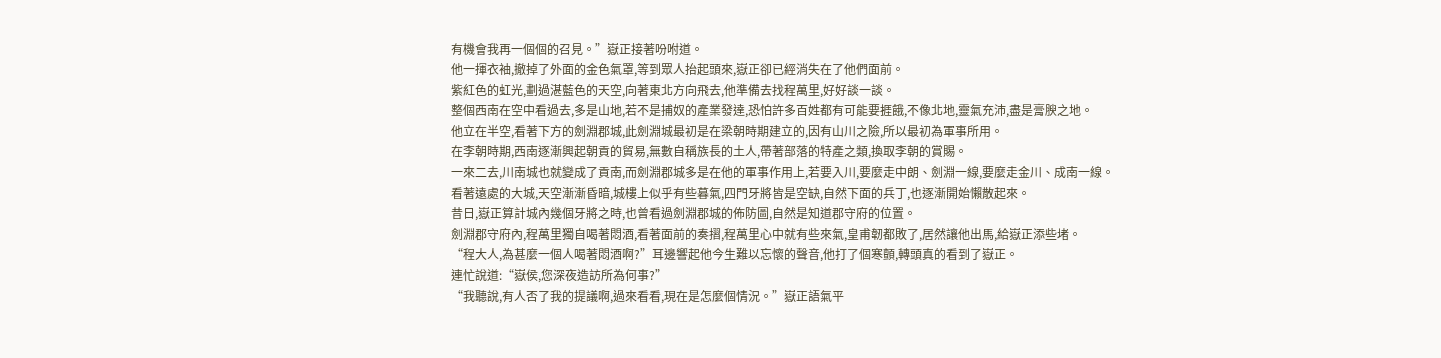有機會我再一個個的召見。”嶽正接著吩咐道。
他一揮衣袖,撤掉了外面的金色氣罩,等到眾人抬起頭來,嶽正卻已經消失在了他們面前。
紫紅色的虹光,劃過湛藍色的天空,向著東北方向飛去,他準備去找程萬里,好好談一談。
整個西南在空中看過去,多是山地,若不是捕奴的產業發達,恐怕許多百姓都有可能要捱餓,不像北地,靈氣充沛,盡是膏腴之地。
他立在半空,看著下方的劍淵郡城,此劍淵城最初是在梁朝時期建立的,因有山川之險,所以最初為軍事所用。
在李朝時期,西南逐漸興起朝貢的貿易,無數自稱族長的土人,帶著部落的特產之類,換取李朝的賞賜。
一來二去,川南城也就變成了貢南,而劍淵郡城多是在他的軍事作用上,若要入川,要麼走中朗、劍淵一線,要麼走金川、成南一線。
看著遠處的大城,天空漸漸昏暗,城樓上似乎有些暮氣,四門牙將皆是空缺,自然下面的兵丁,也逐漸開始懶散起來。
昔日,嶽正算計城內幾個牙將之時,也曾看過劍淵郡城的佈防圖,自然是知道郡守府的位置。
劍淵郡守府內,程萬里獨自喝著悶酒,看著面前的奏摺,程萬里心中就有些來氣,皇甫韌都敗了,居然讓他出馬,給嶽正添些堵。
“程大人,為甚麼一個人喝著悶酒啊?”耳邊響起他今生難以忘懷的聲音,他打了個寒顫,轉頭真的看到了嶽正。
連忙說道:“嶽侯,您深夜造訪所為何事?”
“我聽說,有人否了我的提議啊,過來看看,現在是怎麼個情況。”嶽正語氣平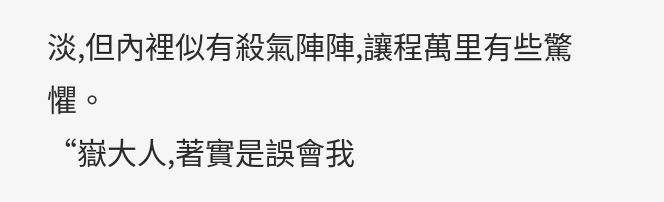淡,但內裡似有殺氣陣陣,讓程萬里有些驚懼。
“嶽大人,著實是誤會我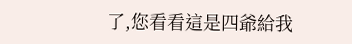了,您看看這是四爺給我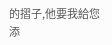的摺子,他要我給您添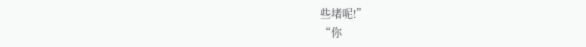些堵呢!”
“你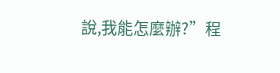說,我能怎麼辦?”程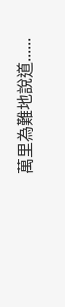萬里為難地說道......